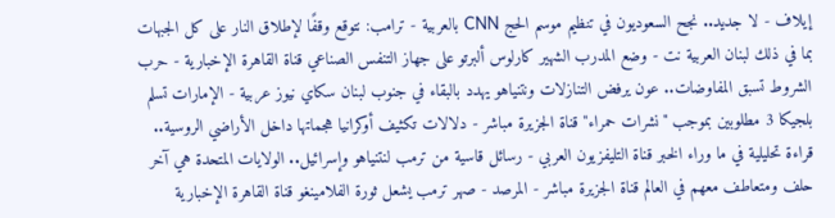إيلاف - لا جديد.. نجح السعوديون في تنظيم موسم الحج CNN بالعربية - ترامب: نتوقع وقفًا لإطلاق النار على كل الجبهات بما في ذلك لبنان العربية نت - وضع المدرب الشهير كارلوس ألبرتو على جهاز التنفس الصناعي قناة القاهرة الإخبارية - حرب الشروط تسبق المفاوضات.. عون يرفض التنازلات ونتنياهو يهدد بالبقاء في جنوب لبنان سكاي نيوز عربية - الإمارات تسلم بلجيكا 3 مطلوبين بموجب "نشرات حمراء" قناة الجزيرة مباشر - دلالات تكثيف أوكرانيا هجماتها داخل الأراضي الروسية.. قراءة تحليلية في ما وراء الخبر قناة التليفزيون العربي - رسائل قاسية من ترمب لنتنياهو وإسرائيل.. الولايات المتحدة هي آخر حلف ومتعاطف معهم في العالم قناة الجزيرة مباشر - المرصد - صهر ترمب يشعل ثورة الفلامينغو قناة القاهرة الإخبارية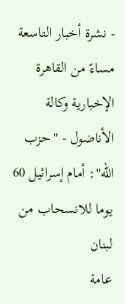- نشرة أخبار التاسعة مساءً من القاهرة الإخبارية وكالة الأناضول - "حزب الله": أمام إسرائيل 60 يوما للانسحاب من لبنان
عامة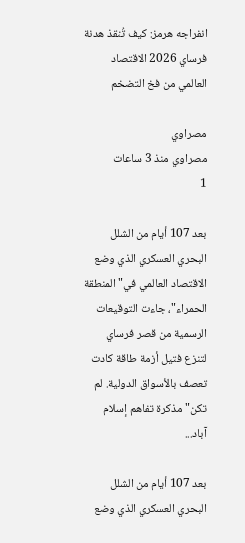انفراجه هرمز: كيف تُنقذ هدنة فرساي 2026 الاقتصاد العالمي من فخ التضخم

مصراوي
مصراوي منذ 3 ساعات
1

بعد 107 أيام من الشلل البحري العسكري الذي وضع الاقتصاد العالمي في" المنطقة الحمراء"، جاءت التوقيعات الرسمية من قصر فرساي لتنزع فتيل أزمة طاقة كادت تعصف بالأسواق الدولية. لم تكن" مذكرة تفاهم إسلام آباد...

بعد 107 أيام من الشلل البحري العسكري الذي وضع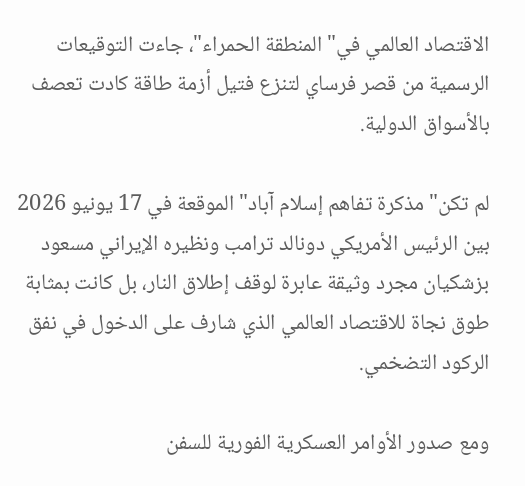الاقتصاد العالمي في" المنطقة الحمراء"، جاءت التوقيعات الرسمية من قصر فرساي لتنزع فتيل أزمة طاقة كادت تعصف بالأسواق الدولية.

لم تكن" مذكرة تفاهم إسلام آباد" الموقعة في 17 يونيو 2026 بين الرئيس الأمريكي دونالد ترامب ونظيره الإيراني مسعود بزشكيان مجرد وثيقة عابرة لوقف إطلاق النار، بل كانت بمثابة طوق نجاة للاقتصاد العالمي الذي شارف على الدخول في نفق الركود التضخمي.

ومع صدور الأوامر العسكرية الفورية للسفن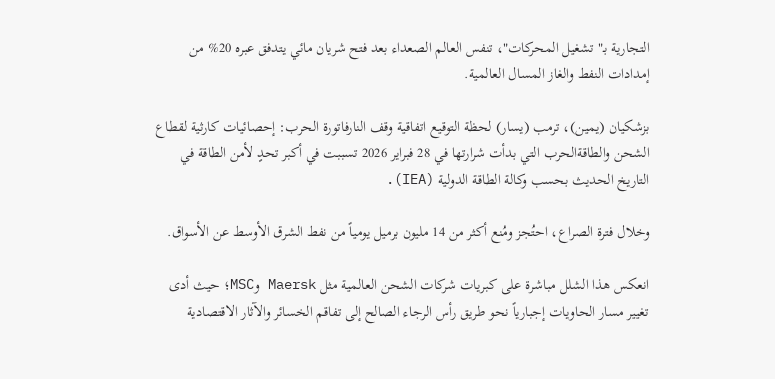التجارية بـ" تشغيل المحركات"، تنفس العالم الصعداء بعد فتح شريان مائي يتدفق عبره 20% من إمدادات النفط والغاز المسال العالمية.

بزشكيان (يمين)، ترمب (يسار) لحظة التوقيع اتفاقية وقف النارفاتورة الحرب: إحصائيات كارثية لقطاع الشحن والطاقةالحرب التي بدأت شرارتها في 28 فبراير 2026 تسببت في أكبر تحدٍ لأمن الطاقة في التاريخ الحديث بحسب وكالة الطاقة الدولية (IEA).

وخلال فترة الصراع، احتُجز ومُنع أكثر من 14 مليون برميل يومياً من نفط الشرق الأوسط عن الأسواق.

انعكس هذا الشلل مباشرة على كبريات شركات الشحن العالمية مثل Maersk وMSC؛ حيث أدى تغيير مسار الحاويات إجبارياً نحو طريق رأس الرجاء الصالح إلى تفاقم الخسائر والآثار الاقتصادية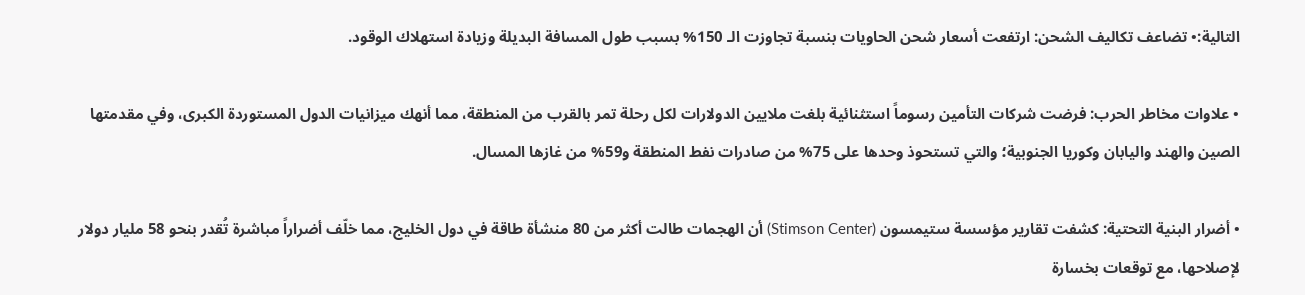التالية:• تضاعف تكاليف الشحن: ارتفعت أسعار شحن الحاويات بنسبة تجاوزت الـ 150% بسبب طول المسافة البديلة وزيادة استهلاك الوقود.

• علاوات مخاطر الحرب: فرضت شركات التأمين رسوماً استثنائية بلغت ملايين الدولارات لكل رحلة تمر بالقرب من المنطقة، مما أنهك ميزانيات الدول المستوردة الكبرى، وفي مقدمتها الصين والهند واليابان وكوريا الجنوبية؛ والتي تستحوذ وحدها على 75% من صادرات نفط المنطقة و59% من غازها المسال.

• أضرار البنية التحتية: كشفت تقارير مؤسسة ستيمسون (Stimson Center) أن الهجمات طالت أكثر من 80 منشأة طاقة في دول الخليج، مما خلّف أضراراً مباشرة تُقدر بنحو 58 مليار دولار لإصلاحها، مع توقعات بخسارة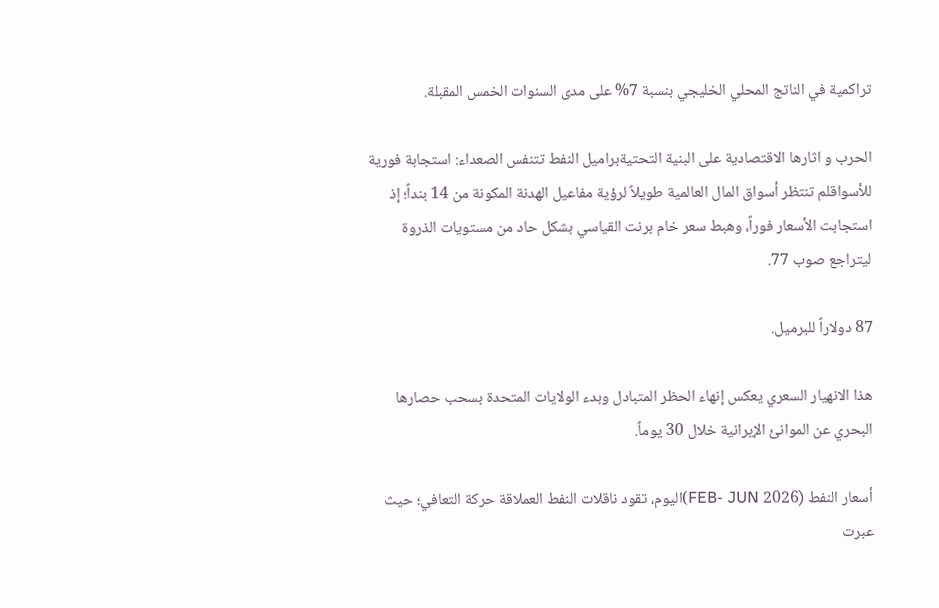تراكمية في الناتج المحلي الخليجي بنسبة 7% على مدى السنوات الخمس المقبلة.

الحرب و اثارها الاقتصادية على البنية التحتيةبراميل النفط تتنفس الصعداء: استجابة فورية للأسواقلم تنتظر أسواق المال العالمية طويلاً لرؤية مفاعيل الهدنة المكونة من 14 بنداً؛ إذ استجابت الأسعار فوراً، وهبط سعر خام برنت القياسي بشكل حاد من مستويات الذروة ليتراجع صوب 77.

87 دولاراً للبرميل.

هذا الانهيار السعري يعكس إنهاء الحظر المتبادل وبدء الولايات المتحدة بسحب حصارها البحري عن الموانئ الإيرانية خلال 30 يوماً.

أسعار النفط (FEB- JUN 2026)اليوم، تقود ناقلات النفط العملاقة حركة التعافي؛ حيث عبرت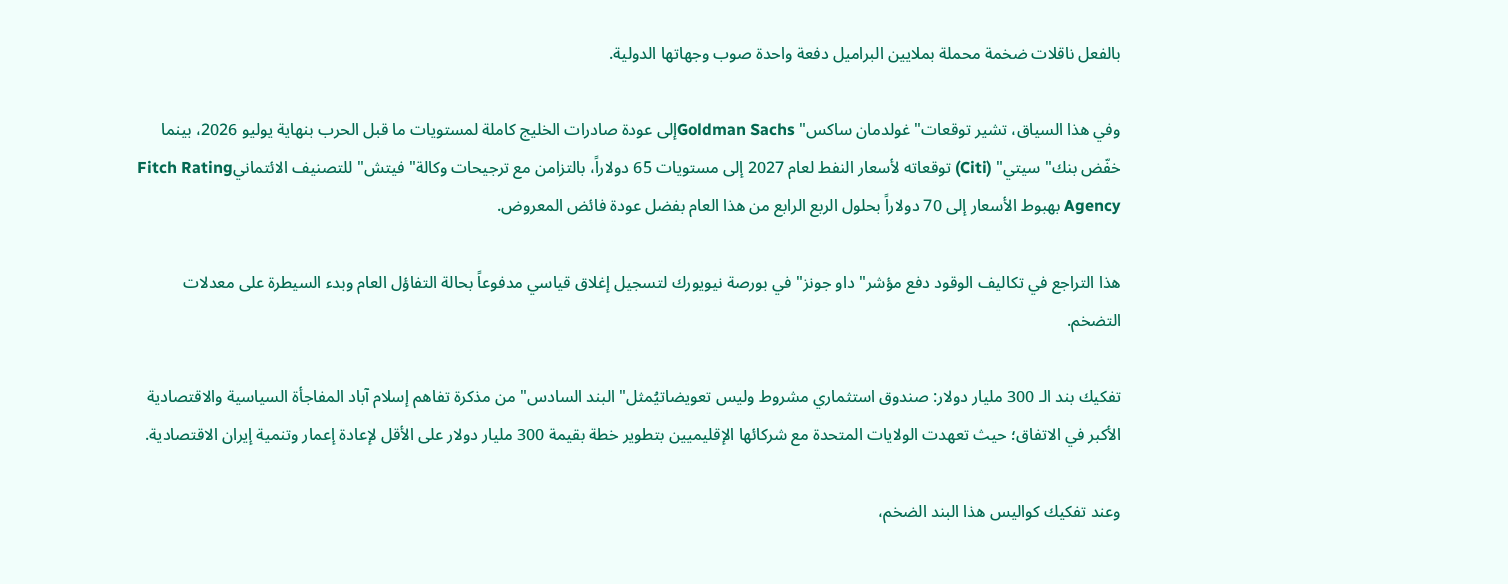بالفعل ناقلات ضخمة محملة بملايين البراميل دفعة واحدة صوب وجهاتها الدولية.

وفي هذا السياق، تشير توقعات" غولدمان ساكس" Goldman Sachsإلى عودة صادرات الخليج كاملة لمستويات ما قبل الحرب بنهاية يوليو 2026، بينما خفّض بنك" سيتي" (Citi) توقعاته لأسعار النفط لعام 2027 إلى مستويات 65 دولاراً، بالتزامن مع ترجيحات وكالة" فيتش" للتصنيف الائتمانيFitch Rating Agency بهبوط الأسعار إلى 70 دولاراً بحلول الربع الرابع من هذا العام بفضل عودة فائض المعروض.

هذا التراجع في تكاليف الوقود دفع مؤشر" داو جونز" في بورصة نيويورك لتسجيل إغلاق قياسي مدفوعاً بحالة التفاؤل العام وبدء السيطرة على معدلات التضخم.

تفكيك بند الـ 300 مليار دولار: صندوق استثماري مشروط وليس تعويضاتيُمثل" البند السادس" من مذكرة تفاهم إسلام آباد المفاجأة السياسية والاقتصادية الأكبر في الاتفاق؛ حيث تعهدت الولايات المتحدة مع شركائها الإقليميين بتطوير خطة بقيمة 300 مليار دولار على الأقل لإعادة إعمار وتنمية إيران الاقتصادية.

وعند تفكيك كواليس هذا البند الضخم،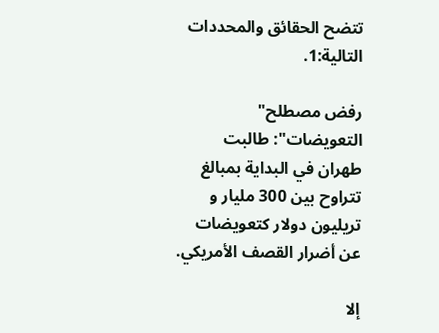تتضح الحقائق والمحددات التالية:1.

رفض مصطلح" التعويضات": طالبت طهران في البداية بمبالغ تتراوح بين 300 مليار و تريليون دولار كتعويضات عن أضرار القصف الأمريكي.

إلا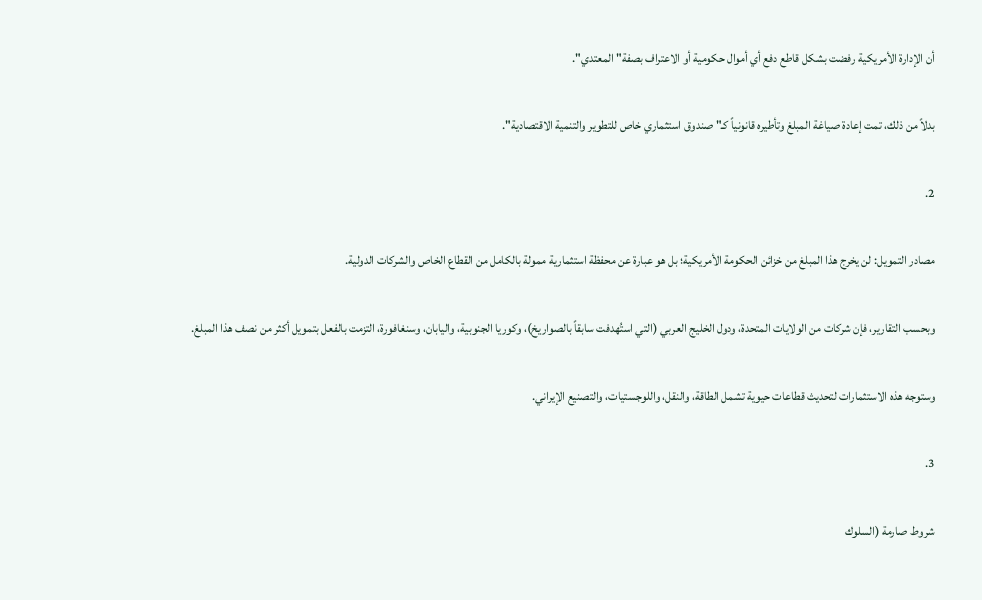أن الإدارة الأمريكية رفضت بشكل قاطع دفع أي أموال حكومية أو الاعتراف بصفة" المعتدي".

بدلاً من ذلك، تمت إعادة صياغة المبلغ وتأطيره قانونياً كـ" صندوق استثماري خاص للتطوير والتنمية الاقتصادية".

2.

مصادر التمويل: لن يخرج هذا المبلغ من خزائن الحكومة الأمريكية؛ بل هو عبارة عن محفظة استثمارية ممولة بالكامل من القطاع الخاص والشركات الدولية.

وبحسب التقارير، فإن شركات من الولايات المتحدة، ودول الخليج العربي (التي استُهدفت سابقاً بالصواريخ)، وكوريا الجنوبية، واليابان، وسنغافورة، التزمت بالفعل بتمويل أكثر من نصف هذا المبلغ.

وستوجه هذه الاستثمارات لتحديث قطاعات حيوية تشمل الطاقة، والنقل، واللوجستيات، والتصنيع الإيراني.

3.

شروط صارمة (السلوك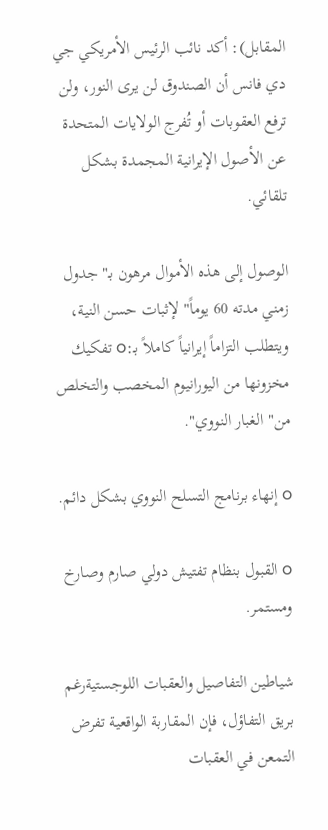المقابل): أكد نائب الرئيس الأمريكي جي دي فانس أن الصندوق لن يرى النور، ولن ترفع العقوبات أو تُفرج الولايات المتحدة عن الأصول الإيرانية المجمدة بشكل تلقائي.

الوصول إلى هذه الأموال مرهون بـ" جدول زمني مدته 60 يوماً" لإثبات حسن النية، ويتطلب التزاماً إيرانياً كاملاً بـ:o تفكيك مخزونها من اليورانيوم المخصب والتخلص من" الغبار النووي".

o إنهاء برنامج التسلح النووي بشكل دائم.

o القبول بنظام تفتيش دولي صارم وصارخ ومستمر.

شياطين التفاصيل والعقبات اللوجستيةرغم بريق التفاؤل، فإن المقاربة الواقعية تفرض التمعن في العقبات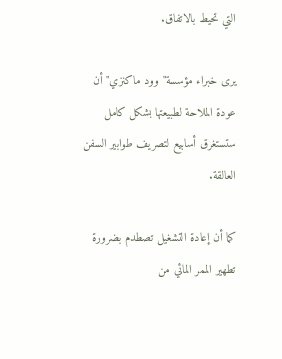التي تحيط بالاتفاق.

يرى خبراء مؤسسة" وود ماكنزي" أن عودة الملاحة لطبيعتها بشكل كامل ستستغرق أسابيع لتصريف طوابير السفن العالقة.

كما أن إعادة التشغيل تصطدم بضرورة تطهير الممر المائي من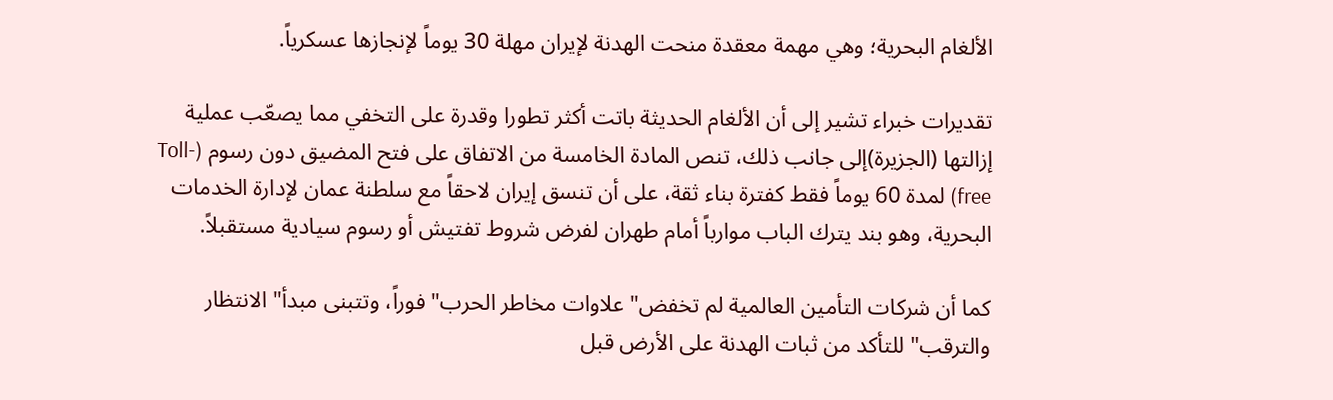الألغام البحرية؛ وهي مهمة معقدة منحت الهدنة لإيران مهلة 30 يوماً لإنجازها عسكرياً.

تقديرات خبراء تشير إلى أن الألغام الحديثة باتت أكثر تطورا وقدرة على التخفي مما يصعّب عملية إزالتها (الجزيرة)إلى جانب ذلك، تنص المادة الخامسة من الاتفاق على فتح المضيق دون رسوم (Toll-free) لمدة 60 يوماً فقط كفترة بناء ثقة، على أن تنسق إيران لاحقاً مع سلطنة عمان لإدارة الخدمات البحرية، وهو بند يترك الباب موارباً أمام طهران لفرض شروط تفتيش أو رسوم سيادية مستقبلاً.

كما أن شركات التأمين العالمية لم تخفض" علاوات مخاطر الحرب" فوراً، وتتبنى مبدأ" الانتظار والترقب" للتأكد من ثبات الهدنة على الأرض قبل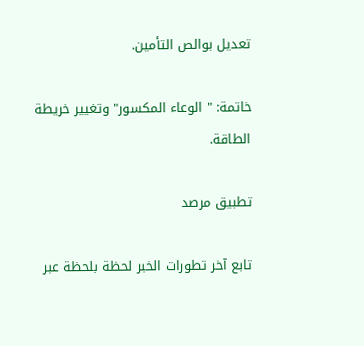تعديل بوالص التأمين.

خاتمة: " الوعاء المكسور" وتغيير خريطة الطاقة.

تطبيق مرصد

تابع آخر تطورات الخبر لحظة بلحظة عبر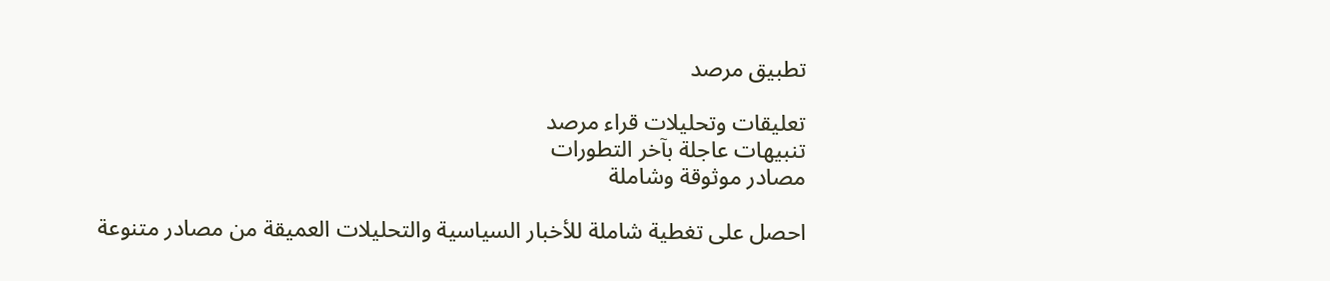تطبيق مرصد

تعليقات وتحليلات قراء مرصد
تنبيهات عاجلة بآخر التطورات
مصادر موثوقة وشاملة

احصل على تغطية شاملة للأخبار السياسية والتحليلات العميقة من مصادر متنوعة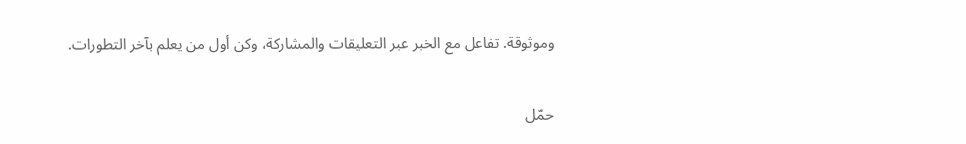وموثوقة. تفاعل مع الخبر عبر التعليقات والمشاركة، وكن أول من يعلم بآخر التطورات.

حمّل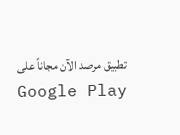تطبيق مرصد الآن مجاناً على Google Play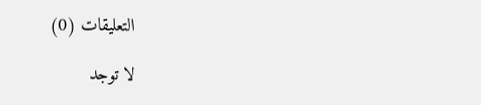التعليقات (0)

لا توجد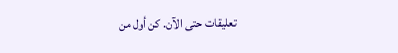تعليقات حتى الآن. كن أول من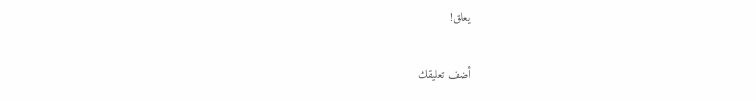يعلق!

أضف تعليقك